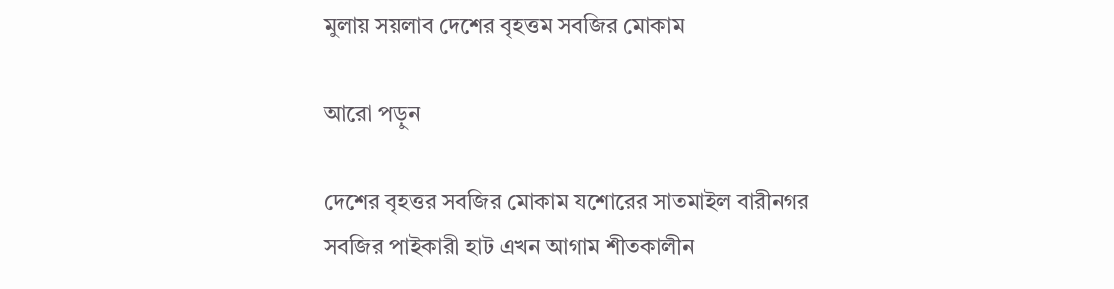মুলায় সয়লাব দেশের বৃহত্তম সবজির মোকাম

আরো পড়ুন

দেশের বৃহত্তর সবজির মোকাম যশোরের সাতমাইল বারীনগর সবজির পাইকারী হাট এখন আগাম শীতকালীন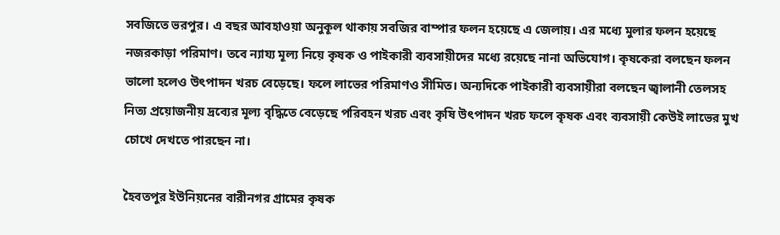সবজিতে ভরপুর। এ বছর আবহাওয়া অনুকূল থাকায় সবজির বাম্পার ফলন হয়েছে এ জেলায়। এর মধ্যে মুলার ফলন হয়েছে নজরকাড়া পরিমাণ। তবে ন্যায্য মূল্য নিয়ে কৃষক ও পাইকারী ব্যবসায়ীদের মধ্যে রয়েছে নানা অভিযোগ। কৃষকেরা বলছেন ফলন ভালো হলেও উৎপাদন খরচ বেড়েছে। ফলে লাভের পরিমাণও সীমিত। অন্যদিকে পাইকারী ব্যবসায়ীরা বলছেন জ্বালানী তেলসহ নিত্য প্রয়োজনীয় দ্রব্যের মূল্য বৃদ্ধিতে বেড়েছে পরিবহন খরচ এবং কৃষি উৎপাদন খরচ ফলে কৃষক এবং ব্যবসায়ী কেউই লাভের মুখ চোখে দেখতে পারছেন না।

হৈবতপুর ইউনিয়নের বারীনগর গ্রামের কৃষক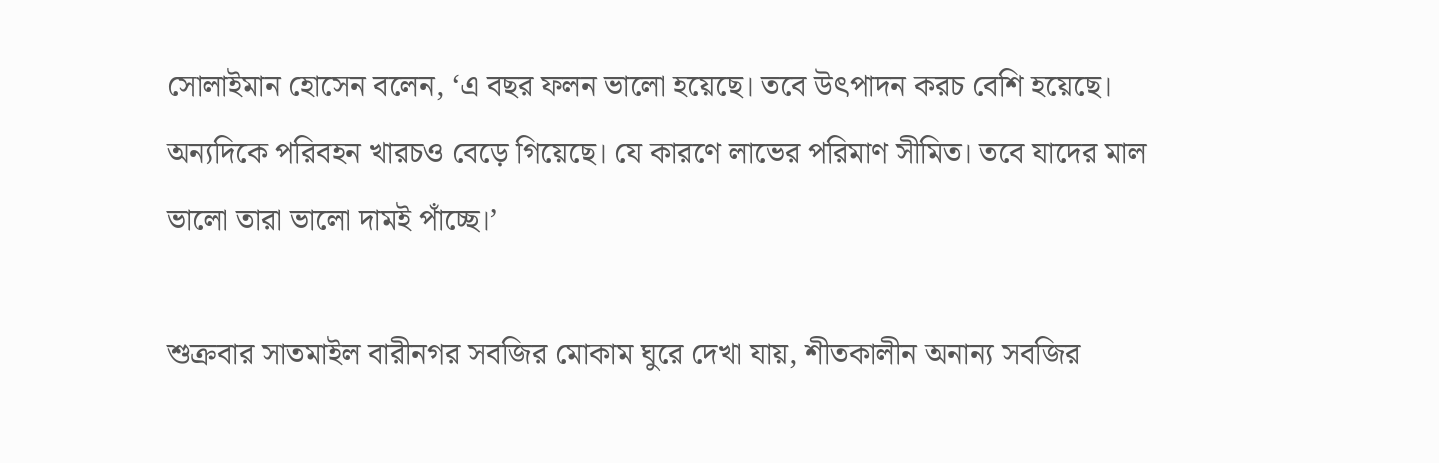সোলাইমান হোসেন বলেন, ‘এ বছর ফলন ভালো হয়েছে। তবে উৎপাদন করচ বেশি হয়েছে। অন্যদিকে পরিবহন খারচও বেড়ে গিয়েছে। যে কারণে লাভের পরিমাণ সীমিত। তবে যাদের মাল ভালো তারা ভালো দামই পাঁচ্ছে।’

শুক্রবার সাতমাইল বারীনগর সবজির মোকাম ঘুরে দেখা যায়, শীতকালীন অনান্য সবজির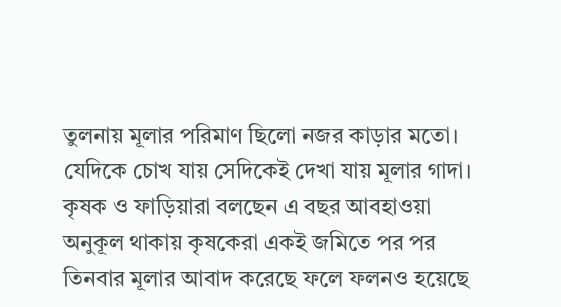তুলনায় মূলার পরিমাণ ছিলো নজর কাড়ার মতো। যেদিকে চোখ যায় সেদিকেই দেখা যায় মূলার গাদা। কৃষক ও ফাড়িয়ারা বলছেন এ বছর আবহাওয়া অনুকূল থাকায় কৃষকেরা একই জমিতে পর পর তিনবার মূলার আবাদ করেছে ফলে ফলনও হয়েছে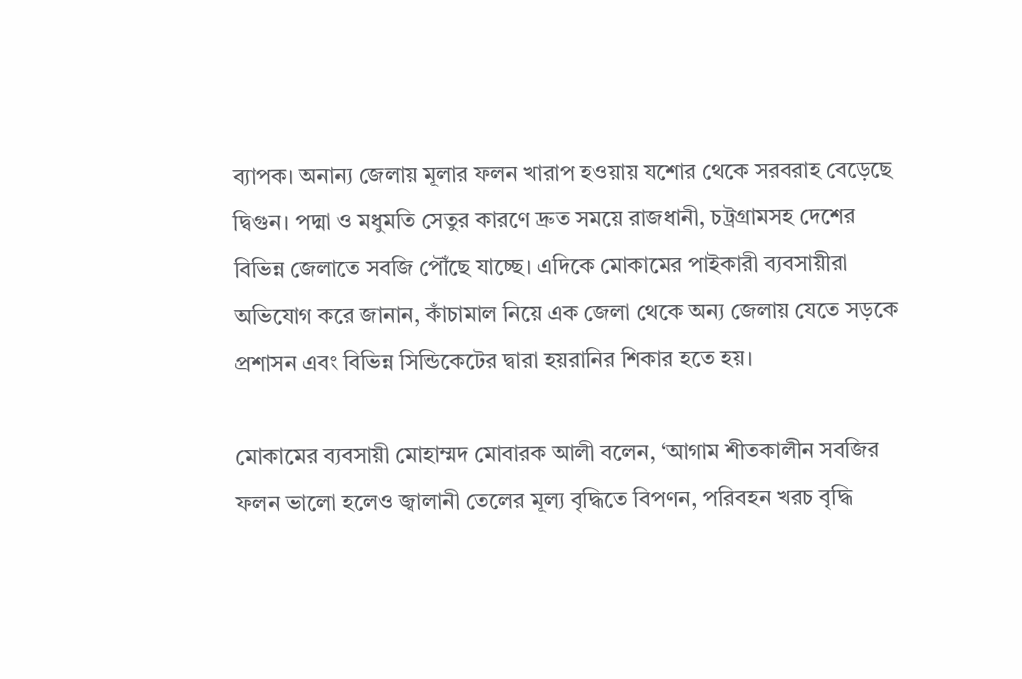ব্যাপক। অনান্য জেলায় মূলার ফলন খারাপ হওয়ায় যশোর থেকে সরবরাহ বেড়েছে দ্বিগুন। পদ্মা ও মধুমতি সেতুর কারণে দ্রুত সময়ে রাজধানী, চট্রগ্রামসহ দেশের বিভিন্ন জেলাতে সবজি পৌঁছে যাচ্ছে। এদিকে মোকামের পাইকারী ব্যবসায়ীরা অভিযোগ করে জানান, কাঁচামাল নিয়ে এক জেলা থেকে অন্য জেলায় যেতে সড়কে প্রশাসন এবং বিভিন্ন সিন্ডিকেটের দ্বারা হয়রানির শিকার হতে হয়।

মোকামের ব্যবসায়ী মোহাম্মদ মোবারক আলী বলেন, ‘আগাম শীতকালীন সবজির ফলন ভালো হলেও জ্বালানী তেলের মূল্য বৃদ্ধিতে বিপণন, পরিবহন খরচ বৃদ্ধি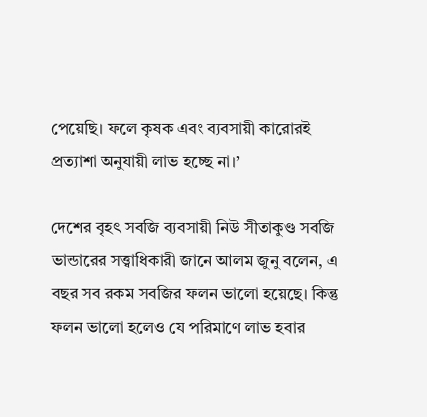পেয়েছি। ফলে কৃষক এবং ব্যবসায়ী কারোরই প্রত্যাশা অনুযায়ী লাভ হচ্ছে না।’

দেশের বৃহৎ সবজি ব্যবসায়ী নিউ সীতাকুণ্ড সবজি ভান্ডারের সত্ত্বাধিকারী জানে আলম জুনু বলেন, এ বছর সব রকম সবজির ফলন ভালো হয়েছে। কিন্তু ফলন ভালো হলেও যে পরিমাণে লাভ হবার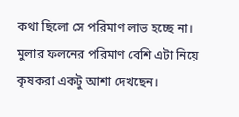কথা ছিলো সে পরিমাণ লাভ হচ্ছে না। মুলার ফলনের পরিমাণ বেশি এটা নিয়ে কৃষকরা একটু আশা দেখছেন।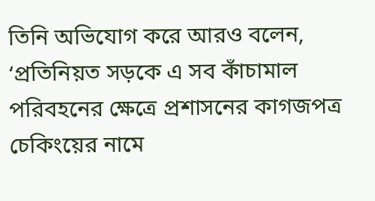তিনি অভিযোগ করে আরও বলেন, ‘প্রতিনিয়ত সড়কে এ সব কাঁচামাল পরিবহনের ক্ষেত্রে প্রশাসনের কাগজপত্র চেকিংয়ের নামে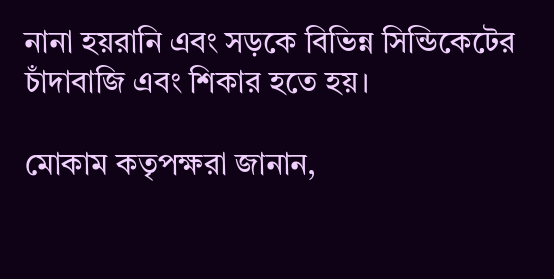নানা হয়রানি এবং সড়কে বিভিন্ন সিন্ডিকেটের চাঁদাবাজি এবং শিকার হতে হয়।

মোকাম কতৃপক্ষরা জানান,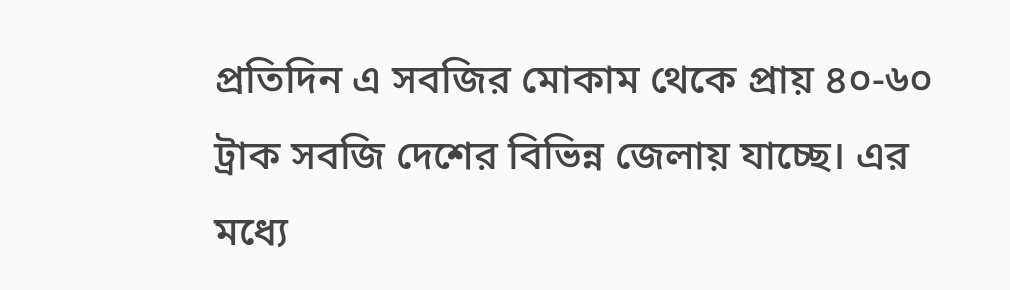প্রতিদিন এ সবজির মোকাম থেকে প্রায় ৪০-৬০ ট্রাক সবজি দেশের বিভিন্ন জেলায় যাচ্ছে। এর মধ্যে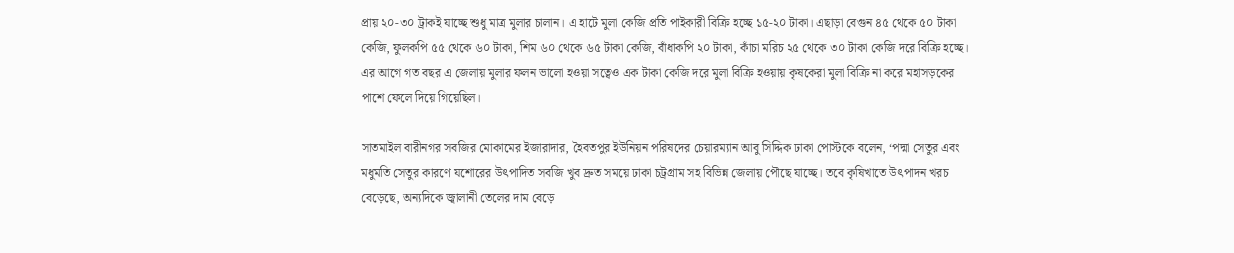প্রায় ২০-৩০ ট্রাকই যাচ্ছে শুধু মাত্র মুলার চালান। এ হাটে মুলা কেজি প্রতি পাইকারী বিক্রি হচ্ছে ১৫-২০ টাকা। এছাড়া বেগুন ৪৫ থেকে ৫০ টাকা কেজি, ফুলকপি ৫৫ থেকে ৬০ টাকা, শিম ৬০ থেকে ৬৫ টাকা কেজি, বাঁধাকপি ২০ টাকা, কাঁচা মরিচ ২৫ থেকে ৩০ টাকা কেজি দরে বিক্রি হচ্ছে। এর আগে গত বছর এ জেলায় মুলার ফলন ভালো হওয়া সত্বেও এক টাকা কেজি দরে মুলা বিক্রি হওয়ায় কৃষকেরা মুলা বিক্রি না করে মহাসড়কের পাশে ফেলে দিয়ে গিয়েছিল।

সাতমাইল বারীনগর সবজির মোকামের ইজারাদার, হৈবতপুর ইউনিয়ন পরিষদের চেয়ারম্যান আবু সিদ্দিক ঢাকা পোস্টকে বলেন, ‘পদ্মা সেতুর এবং মধুমতি সেতুর কারণে যশোরের উৎপাদিত সবজি খুব দ্রুত সময়ে ঢাকা চট্রগ্রাম সহ বিভিন্ন জেলায় পৌছে যাচ্ছে। তবে কৃষিখাতে উৎপাদন খরচ বেড়েছে, অন্যদিকে জ্বালানী তেলের দাম বেড়ে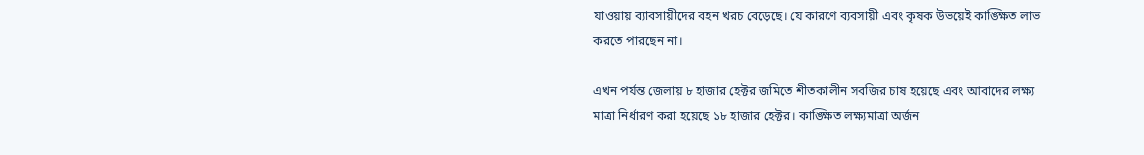যাওয়ায় ব্যাবসায়ীদের বহন খরচ বেড়েছে। যে কারণে ব্যবসায়ী এবং কৃষক উভয়েই কাঙ্ক্ষিত লাভ করতে পারছেন না।

এখন পর্যন্ত জেলায় ৮ হাজার হেক্টর জমিতে শীতকালীন সবজির চাষ হয়েছে এবং আবাদের লক্ষ্য মাত্রা নির্ধারণ করা হয়েছে ১৮ হাজার হেক্টর। কাঙ্ক্ষিত লক্ষ্যমাত্রা অর্জন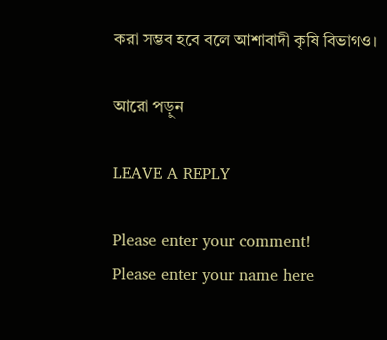করা সম্ভব হবে বলে আশাবাদী কৃষি বিভাগও।

আরো পড়ুন

LEAVE A REPLY

Please enter your comment!
Please enter your name here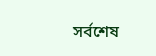সর্বশেষ